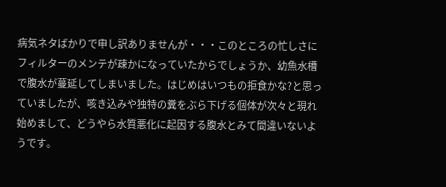病気ネタばかりで申し訳ありませんが・・・このところの忙しさにフィルターのメンテが疎かになっていたからでしょうか、幼魚水槽で腹水が蔓延してしまいました。はじめはいつもの拒食かな?と思っていましたが、咳き込みや独特の糞をぶら下げる個体が次々と現れ始めまして、どうやら水質悪化に起因する腹水とみて間違いないようです。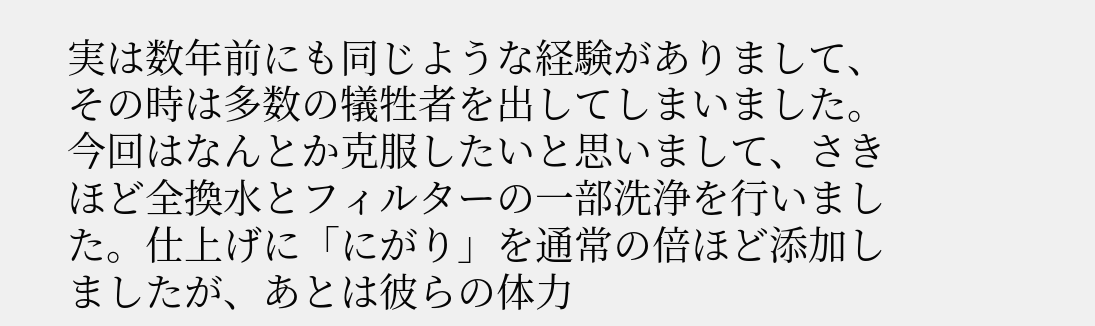実は数年前にも同じような経験がありまして、その時は多数の犠牲者を出してしまいました。今回はなんとか克服したいと思いまして、さきほど全換水とフィルターの一部洗浄を行いました。仕上げに「にがり」を通常の倍ほど添加しましたが、あとは彼らの体力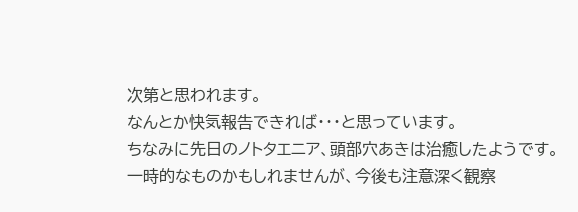次第と思われます。
なんとか快気報告できれば・・・と思っています。
ちなみに先日のノトタエニア、頭部穴あきは治癒したようです。一時的なものかもしれませんが、今後も注意深く観察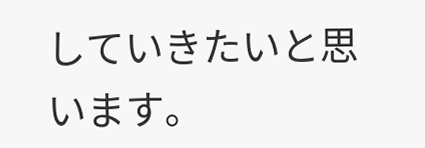していきたいと思います。